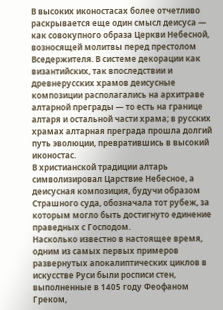В высоких иконостасах более отчетливо раскрывается еще один смысл деисуса — как совокупного образа Церкви Небесной, возносящей молитвы перед престолом Вседержителя. В системе декорации как византийских, так впоследствии и древнерусских храмов деисусные композиции располагались на архитраве алтарной преграды — то есть на границе алтаря и остальной части храма; в русских храмах алтарная преграда прошла долгий путь эволюции, превратившись в высокий иконостас.
В христианской традиции алтарь символизировал Царствие Небесное, а деисусная композиция, будучи образом Страшного суда, обозначала тот рубеж, за которым могло быть достигнуто единение праведных с Господом.
Насколько известно в настоящее время, одним из самых первых примеров развернутых апокалиптических циклов в искусстве Руси были росписи стен, выполненные в 1405 году Феофаном Греком,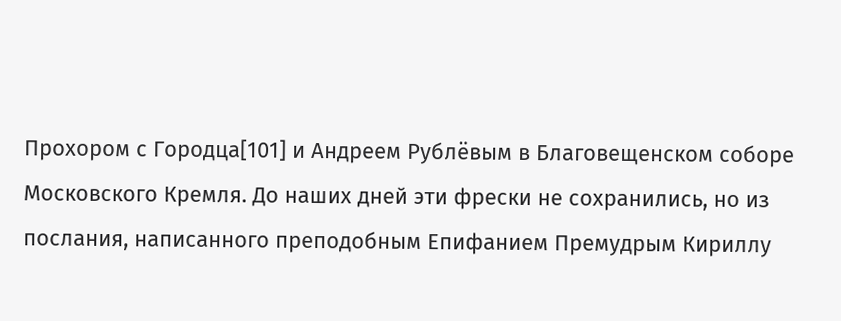Прохором с Городца[101] и Андреем Рублёвым в Благовещенском соборе Московского Кремля. До наших дней эти фрески не сохранились, но из послания, написанного преподобным Епифанием Премудрым Кириллу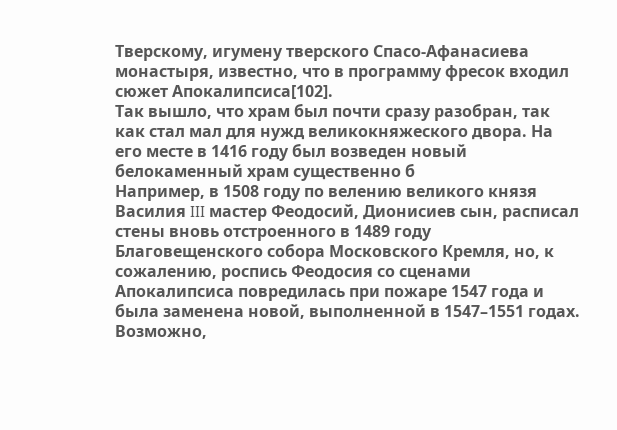Тверскому, игумену тверского Спасо-Афанасиева монастыря, известно, что в программу фресок входил сюжет Апокалипсиса[102].
Так вышло, что храм был почти сразу разобран, так как стал мал для нужд великокняжеского двора. На его месте в 1416 году был возведен новый белокаменный храм существенно б
Например, в 1508 году по велению великого князя Василия III мастер Феодосий, Дионисиев сын, расписал стены вновь отстроенного в 1489 году Благовещенского собора Московского Кремля, но, к сожалению, роспись Феодосия со сценами Апокалипсиса повредилась при пожаре 1547 года и была заменена новой, выполненной в 1547–1551 годах. Возможно,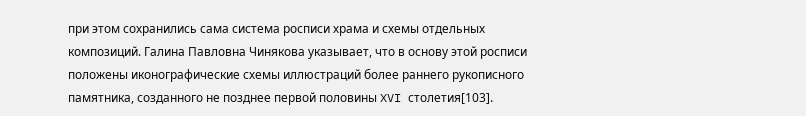при этом сохранились сама система росписи храма и схемы отдельных композиций. Галина Павловна Чинякова указывает, что в основу этой росписи положены иконографические схемы иллюстраций более раннего рукописного памятника, созданного не позднее первой половины XVI столетия[103].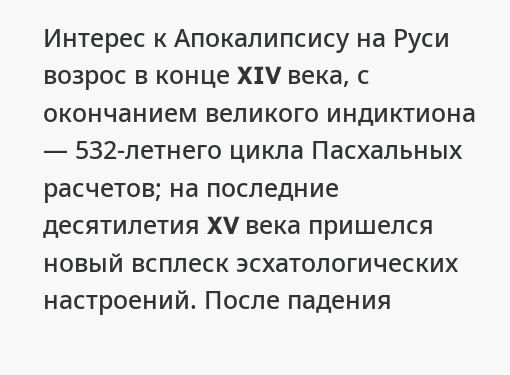Интерес к Апокалипсису на Руси возрос в конце XIV века, с окончанием великого индиктиона — 532-летнего цикла Пасхальных расчетов; на последние десятилетия XV века пришелся новый всплеск эсхатологических настроений. После падения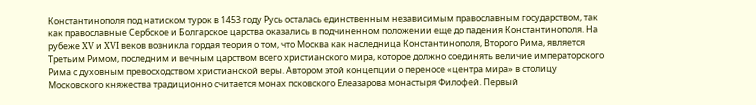Константинополя под натиском турок в 1453 году Русь осталась единственным независимым православным государством, так как православные Сербское и Болгарское царства оказались в подчиненном положении еще до падения Константинополя. На рубеже XV и XVI веков возникла гордая теория о том, что Москва как наследница Константинополя, Второго Рима, является Третьим Римом, последним и вечным царством всего христианского мира, которое должно соединять величие императорского Рима с духовным превосходством христианской веры. Автором этой концепции о переносе «центра мира» в столицу Московского княжества традиционно считается монах псковского Елеазарова монастыря Филофей. Первый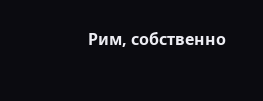Рим, собственно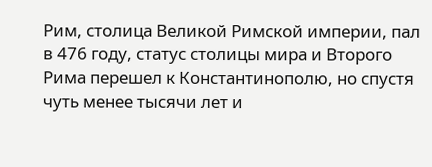Рим, столица Великой Римской империи, пал в 476 году, статус столицы мира и Второго Рима перешел к Константинополю, но спустя чуть менее тысячи лет и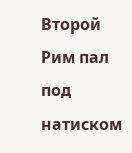Второй Рим пал под натиском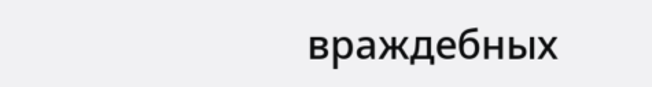враждебных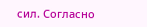сил. Согласно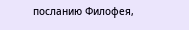посланию Филофея,